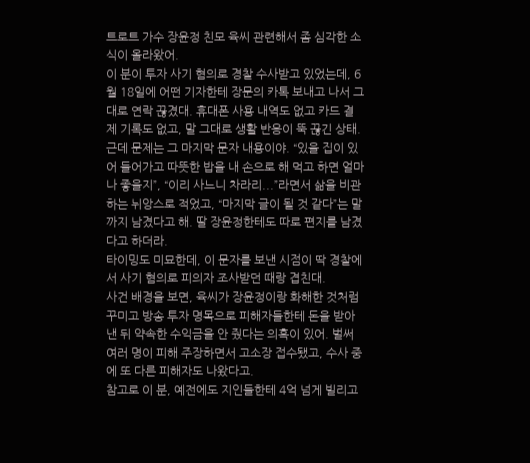트로트 가수 장윤정 친모 육씨 관련해서 좀 심각한 소식이 올라왔어.
이 분이 투자 사기 혐의로 경찰 수사받고 있었는데, 6월 18일에 어떤 기자한테 장문의 카톡 보내고 나서 그대로 연락 끊겼대. 휴대폰 사용 내역도 없고 카드 결제 기록도 없고, 말 그대로 생활 반응이 뚝 끊긴 상태.
근데 문제는 그 마지막 문자 내용이야. “있을 집이 있어 들어가고 따뜻한 밥을 내 손으로 해 먹고 하면 얼마나 좋을지”, “이리 사느니 차라리...”라면서 삶을 비관하는 뉘앙스로 적었고, “마지막 글이 될 것 같다”는 말까지 남겼다고 해. 딸 장윤정한테도 따로 편지를 남겼다고 하더라.
타이밍도 미묘한데, 이 문자를 보낸 시점이 딱 경찰에서 사기 혐의로 피의자 조사받던 때랑 겹친대.
사건 배경을 보면, 육씨가 장윤정이랑 화해한 것처럼 꾸미고 방송 투자 명목으로 피해자들한테 돈을 받아낸 뒤 약속한 수익금을 안 줬다는 의혹이 있어. 벌써 여러 명이 피해 주장하면서 고소장 접수됐고, 수사 중에 또 다른 피해자도 나왔다고.
참고로 이 분, 예전에도 지인들한테 4억 넘게 빌리고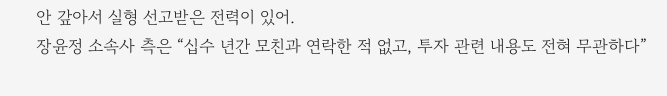안 갚아서 실형 선고받은 전력이 있어.
장윤정 소속사 측은 “십수 년간 모친과 연락한 적 없고, 투자 관련 내용도 전혀 무관하다”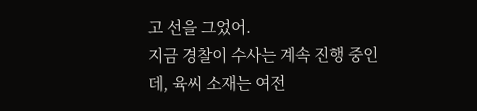고 선을 그었어.
지금 경찰이 수사는 계속 진행 중인데, 육씨 소재는 여전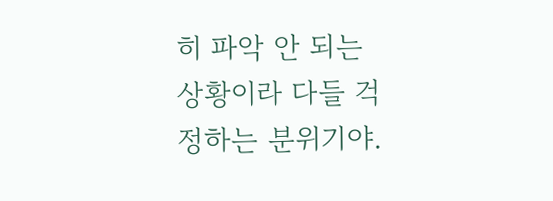히 파악 안 되는 상황이라 다들 걱정하는 분위기야.